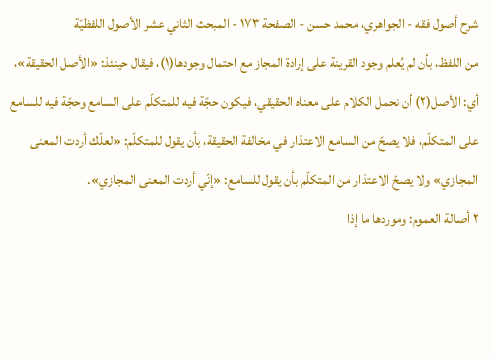شرح أصول فقه - الجواهري، محمد حسن - الصفحة ١٧٣ - المبحث الثاني عشر الأصول اللفظيّة
من اللفظ، بأن لم يُعلم وجود القرينة على إرادة المجاز مع احتمال وجودها(١)، فيقال حينئذ: «الأصل الحقيقة»، أي: الأصل(٢) أن نحمل الكلام على معناه الحقيقي، فيكون حجّة فيه للمتكلّم على السامع وحجّة فيه للسامع على المتكلّم، فلا يصحّ من السامع الاعتذار في مخالفة الحقيقة، بأن يقول للمتكلّم: «لعلّك أردت المعنى المجازي» ولا يصحّ الاعتذار من المتكلّم بأن يقول للسامع: «إنّي أردت المعنى المجازي».
٢ أصالة العموم: وموردها ما إذا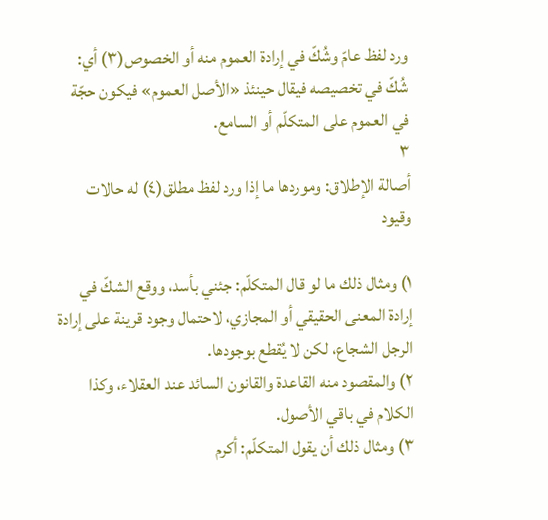ورد لفظ عامّ وشُكّ في إرادة العموم منه أو الخصوص(٣) أي: شُكّ في تخصيصه فيقال حينئذ «الأصل العموم» فيكون حجّة في العموم على المتكلّم أو السامع.
٣
أصالة الإطلاق: وموردها ما إذا ورد لفظ مطلق(٤) له حالات وقيود

١) ومثال ذلك ما لو قال المتكلّم: جئني بأسد، ووقع الشكّ في إرادة المعنى الحقيقي أو المجازي، لاحتمال وجود قرينة على إرادة الرجل الشجاع، لكن لا يُقطع بوجودها.
٢) والمقصود منه القاعدة والقانون السائد عند العقلاء، وكذا الكلام في باقي الأصول.
٣) ومثال ذلك أن يقول المتكلّم: أكرم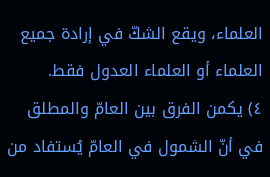العلماء، ويقع الشكّ في إرادة جميع العلماء أو العلماء العدول فقط.
٤) يكمن الفرق بين العامّ والمطلق في أنّ الشمول في العامّ يُستفاد من